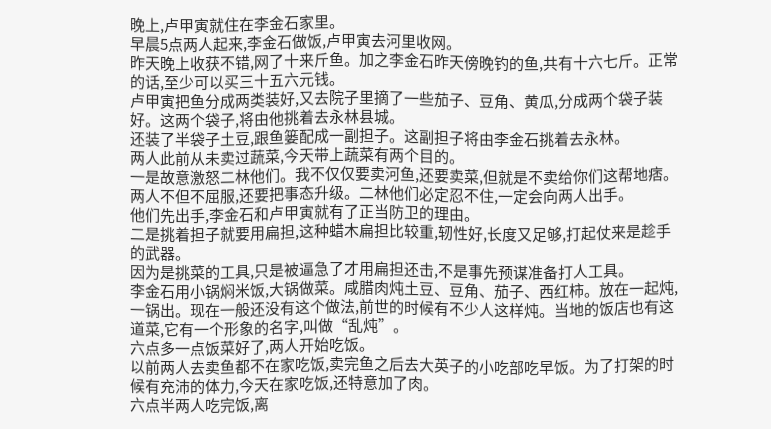晚上,卢甲寅就住在李金石家里。
早晨5点两人起来,李金石做饭,卢甲寅去河里收网。
昨天晚上收获不错,网了十来斤鱼。加之李金石昨天傍晚钓的鱼,共有十六七斤。正常的话,至少可以买三十五六元钱。
卢甲寅把鱼分成两类装好,又去院子里摘了一些茄子、豆角、黄瓜,分成两个袋子装好。这两个袋子,将由他挑着去永林县城。
还装了半袋子土豆,跟鱼篓配成一副担子。这副担子将由李金石挑着去永林。
两人此前从未卖过蔬菜,今天带上蔬菜有两个目的。
一是故意激怒二林他们。我不仅仅要卖河鱼,还要卖菜,但就是不卖给你们这帮地痞。两人不但不屈服,还要把事态升级。二林他们必定忍不住,一定会向两人出手。
他们先出手,李金石和卢甲寅就有了正当防卫的理由。
二是挑着担子就要用扁担,这种蜡木扁担比较重,轫性好,长度又足够,打起仗来是趁手的武器。
因为是挑菜的工具,只是被逼急了才用扁担还击,不是事先预谋准备打人工具。
李金石用小锅焖米饭,大锅做菜。咸腊肉炖土豆、豆角、茄子、西红柿。放在一起炖,一锅出。现在一般还没有这个做法,前世的时候有不少人这样炖。当地的饭店也有这道菜,它有一个形象的名字,叫做“乱炖”。
六点多一点饭菜好了,两人开始吃饭。
以前两人去卖鱼都不在家吃饭,卖完鱼之后去大英子的小吃部吃早饭。为了打架的时候有充沛的体力,今天在家吃饭,还特意加了肉。
六点半两人吃完饭,离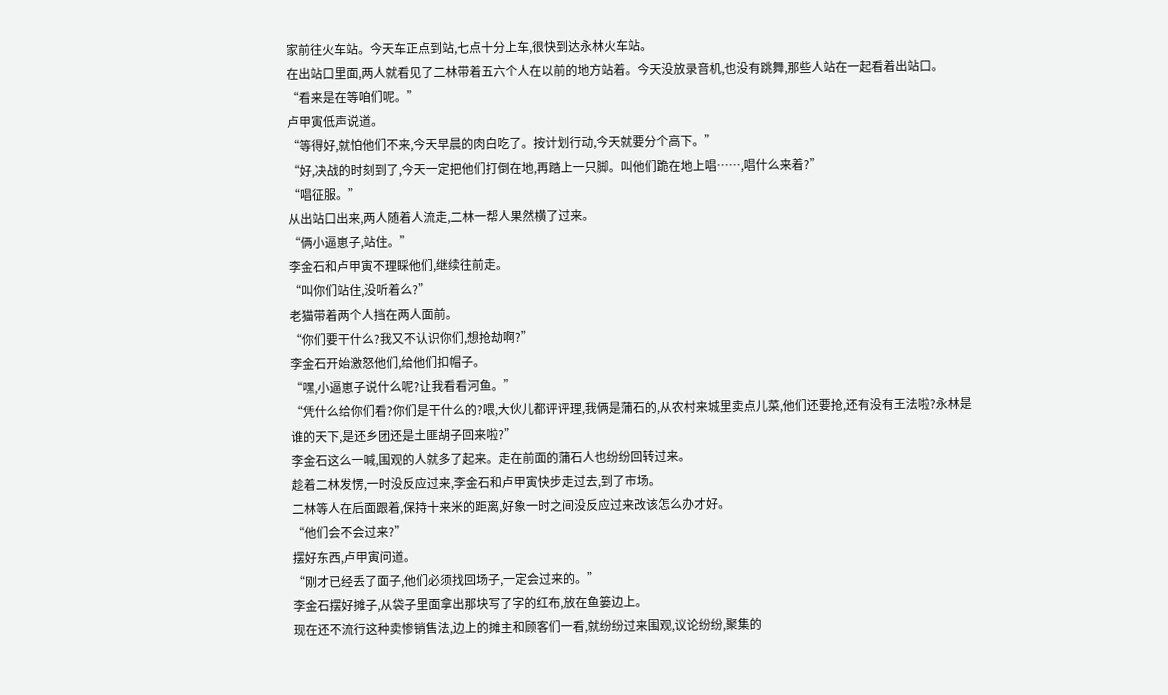家前往火车站。今天车正点到站,七点十分上车,很快到达永林火车站。
在出站口里面,两人就看见了二林带着五六个人在以前的地方站着。今天没放录音机,也没有跳舞,那些人站在一起看着出站口。
“看来是在等咱们呢。”
卢甲寅低声说道。
“等得好,就怕他们不来,今天早晨的肉白吃了。按计划行动,今天就要分个高下。”
“好,决战的时刻到了,今天一定把他们打倒在地,再踏上一只脚。叫他们跪在地上唱……,唱什么来着?”
“唱征服。”
从出站口出来,两人随着人流走,二林一帮人果然横了过来。
“俩小逼崽子,站住。”
李金石和卢甲寅不理睬他们,继续往前走。
“叫你们站住,没听着么?”
老猫带着两个人挡在两人面前。
“你们要干什么?我又不认识你们,想抢劫啊?”
李金石开始激怒他们,给他们扣帽子。
“嘿,小逼崽子说什么呢?让我看看河鱼。”
“凭什么给你们看?你们是干什么的?喂,大伙儿都评评理,我俩是蒲石的,从农村来城里卖点儿菜,他们还要抢,还有没有王法啦?永林是谁的天下,是还乡团还是土匪胡子回来啦?”
李金石这么一喊,围观的人就多了起来。走在前面的蒲石人也纷纷回转过来。
趁着二林发愣,一时没反应过来,李金石和卢甲寅快步走过去,到了市场。
二林等人在后面跟着,保持十来米的距离,好象一时之间没反应过来改该怎么办才好。
“他们会不会过来?”
摆好东西,卢甲寅问道。
“刚才已经丢了面子,他们必须找回场子,一定会过来的。”
李金石摆好摊子,从袋子里面拿出那块写了字的红布,放在鱼篓边上。
现在还不流行这种卖惨销售法,边上的摊主和顾客们一看,就纷纷过来围观,议论纷纷,聚集的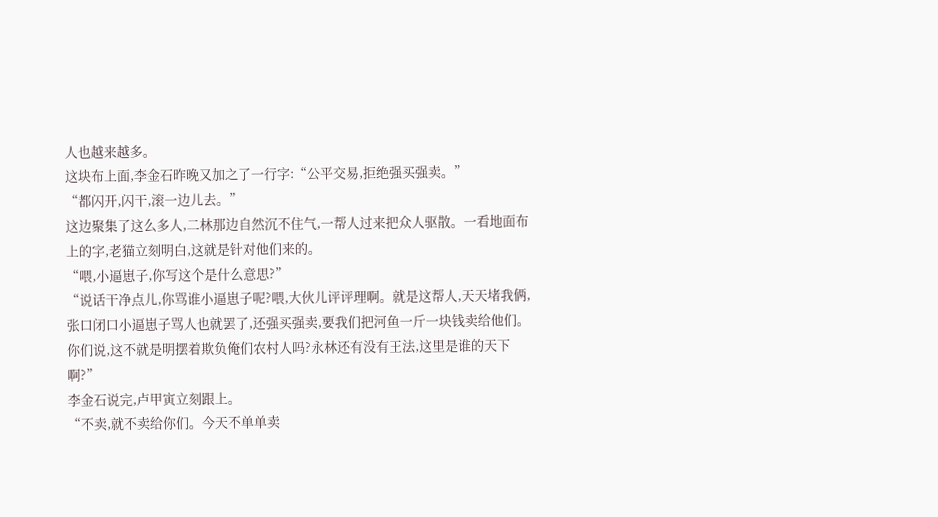人也越来越多。
这块布上面,李金石昨晚又加之了一行字:“公平交易,拒绝强买强卖。”
“都闪开,闪干,滚一边儿去。”
这边聚集了这么多人,二林那边自然沉不住气,一帮人过来把众人驱散。一看地面布上的字,老猫立刻明白,这就是针对他们来的。
“喂,小逼崽子,你写这个是什么意思?”
“说话干净点儿,你骂谁小逼崽子呢?喂,大伙儿评评理啊。就是这帮人,天天堵我俩,张口闭口小逼崽子骂人也就罢了,还强买强卖,要我们把河鱼一斤一块钱卖给他们。你们说,这不就是明摆着欺负俺们农村人吗?永林还有没有王法,这里是谁的天下啊?”
李金石说完,卢甲寅立刻跟上。
“不卖,就不卖给你们。今天不单单卖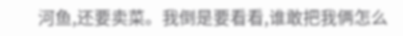河鱼,还要卖菜。我倒是要看看,谁敢把我俩怎么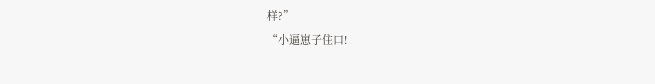样?”
“小逼崽子住口!